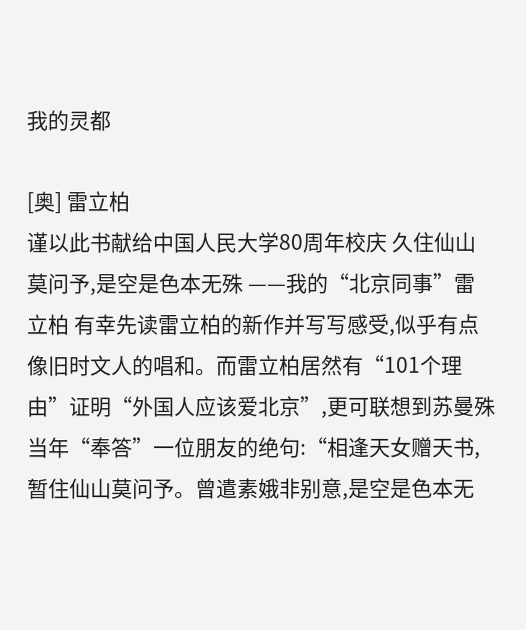我的灵都

[奥] 雷立柏
谨以此书献给中国人民大学80周年校庆 久住仙山莫问予,是空是色本无殊 ——我的“北京同事”雷立柏 有幸先读雷立柏的新作并写写感受,似乎有点像旧时文人的唱和。而雷立柏居然有“101个理由”证明“外国人应该爱北京”,更可联想到苏曼殊当年“奉答”一位朋友的绝句:“相逢天女赠天书,暂住仙山莫问予。曾遣素娥非别意,是空是色本无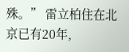殊。” 雷立柏住在北京已有20年,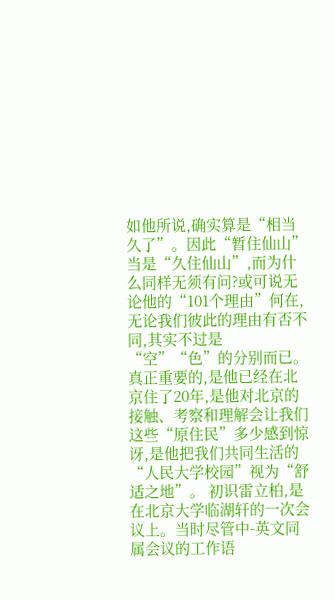如他所说,确实算是“相当久了”。因此“暂住仙山”当是“久住仙山”,而为什么同样无须有问?或可说无论他的“101个理由”何在,无论我们彼此的理由有否不同,其实不过是“空”“色”的分别而已。真正重要的,是他已经在北京住了20年,是他对北京的接触、考察和理解会让我们这些“原住民”多少感到惊讶,是他把我们共同生活的“人民大学校园”视为“舒适之地”。 初识雷立柏,是在北京大学临湖轩的一次会议上。当时尽管中-英文同属会议的工作语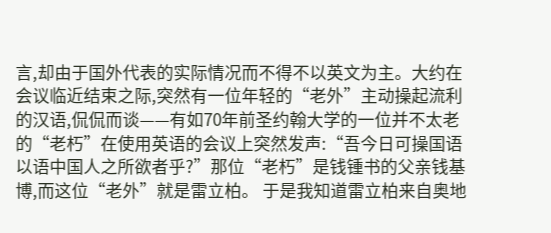言,却由于国外代表的实际情况而不得不以英文为主。大约在会议临近结束之际,突然有一位年轻的“老外”主动操起流利的汉语,侃侃而谈——有如70年前圣约翰大学的一位并不太老的“老朽”在使用英语的会议上突然发声:“吾今日可操国语以语中国人之所欲者乎?”那位“老朽”是钱锺书的父亲钱基博,而这位“老外”就是雷立柏。 于是我知道雷立柏来自奥地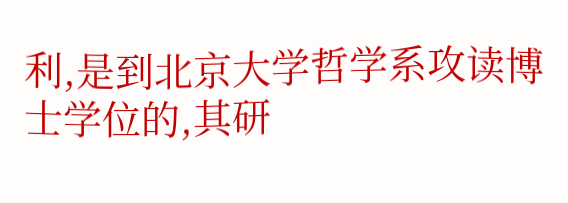利,是到北京大学哲学系攻读博士学位的,其研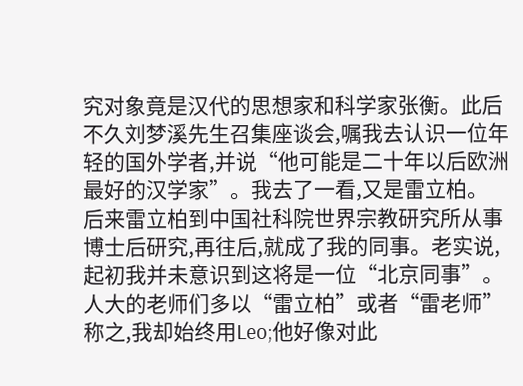究对象竟是汉代的思想家和科学家张衡。此后不久刘梦溪先生召集座谈会,嘱我去认识一位年轻的国外学者,并说“他可能是二十年以后欧洲最好的汉学家”。我去了一看,又是雷立柏。 后来雷立柏到中国社科院世界宗教研究所从事博士后研究,再往后,就成了我的同事。老实说,起初我并未意识到这将是一位“北京同事”。人大的老师们多以“雷立柏”或者“雷老师”称之,我却始终用Leo;他好像对此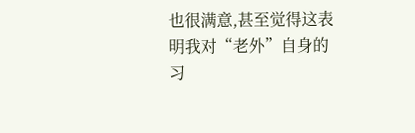也很满意,甚至觉得这表明我对“老外”自身的习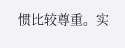惯比较尊重。实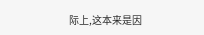际上,这本来是因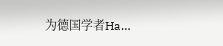为德国学者Ha…